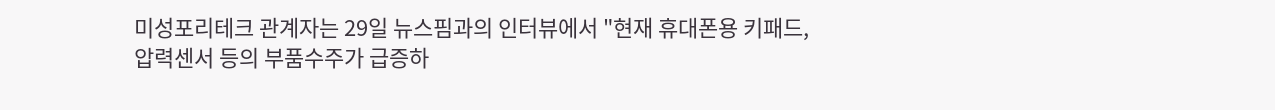미성포리테크 관계자는 29일 뉴스핌과의 인터뷰에서 "현재 휴대폰용 키패드, 압력센서 등의 부품수주가 급증하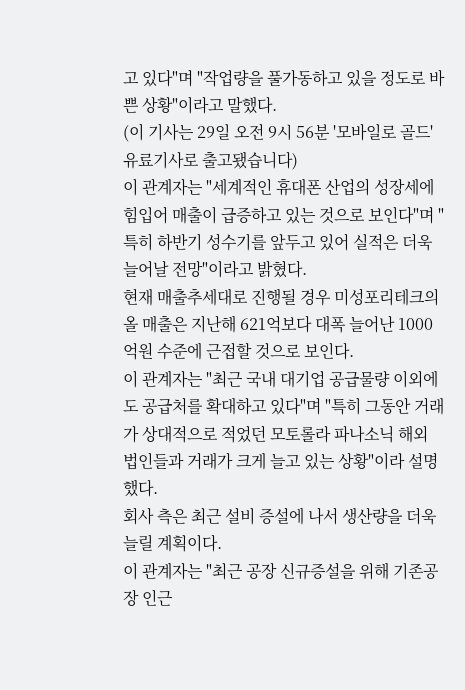고 있다"며 "작업량을 풀가동하고 있을 정도로 바쁜 상황"이라고 말했다.
(이 기사는 29일 오전 9시 56분 '모바일로 골드' 유료기사로 출고됐습니다)
이 관계자는 "세계적인 휴대폰 산업의 성장세에 힘입어 매출이 급증하고 있는 것으로 보인다"며 "특히 하반기 성수기를 앞두고 있어 실적은 더욱 늘어날 전망"이라고 밝혔다.
현재 매출추세대로 진행될 경우 미성포리테크의 올 매출은 지난해 621억보다 대폭 늘어난 1000억원 수준에 근접할 것으로 보인다.
이 관계자는 "최근 국내 대기업 공급물량 이외에도 공급처를 확대하고 있다"며 "특히 그동안 거래가 상대적으로 적었던 모토롤라 파나소닉 해외 법인들과 거래가 크게 늘고 있는 상황"이라 설명했다.
회사 측은 최근 설비 증설에 나서 생산량을 더욱 늘릴 계획이다.
이 관계자는 "최근 공장 신규증설을 위해 기존공장 인근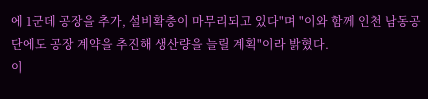에 1군데 공장을 추가, 설비확충이 마무리되고 있다"며 "이와 함께 인천 남동공단에도 공장 계약을 추진해 생산량을 늘릴 계획"이라 밝혔다.
이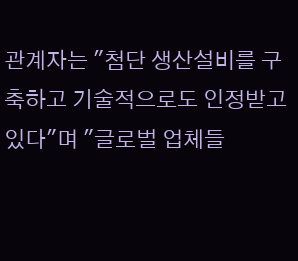관계자는 "첨단 생산설비를 구축하고 기술적으로도 인정받고 있다"며 "글로벌 업체들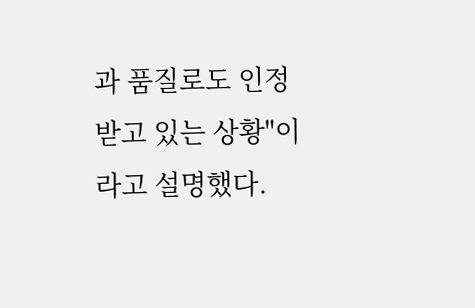과 품질로도 인정받고 있는 상황"이라고 설명했다.